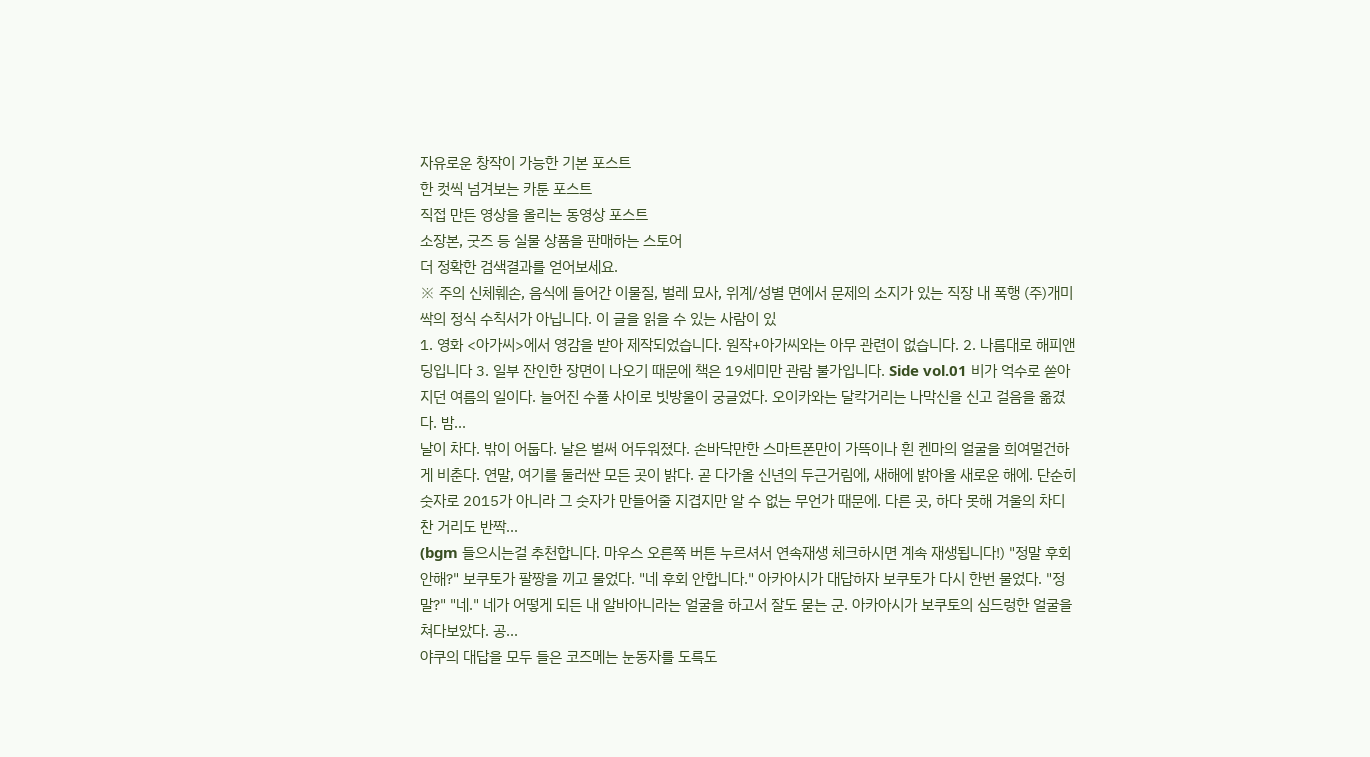자유로운 창작이 가능한 기본 포스트
한 컷씩 넘겨보는 카툰 포스트
직접 만든 영상을 올리는 동영상 포스트
소장본, 굿즈 등 실물 상품을 판매하는 스토어
더 정확한 검색결과를 얻어보세요.
※ 주의 신체훼손, 음식에 들어간 이물질, 벌레 묘사, 위계/성별 면에서 문제의 소지가 있는 직장 내 폭행 (주)개미싹의 정식 수칙서가 아닙니다. 이 글을 읽을 수 있는 사람이 있
1. 영화 <아가씨>에서 영감을 받아 제작되었습니다. 원작+아가씨와는 아무 관련이 없습니다. 2. 나름대로 해피앤딩입니다 3. 일부 잔인한 장면이 나오기 때문에 책은 19세미만 관람 불가입니다. Side vol.01 비가 억수로 쏟아지던 여름의 일이다. 늘어진 수풀 사이로 빗방울이 궁글었다. 오이카와는 달칵거리는 나막신을 신고 걸음을 옮겼다. 밤...
날이 차다. 밖이 어둡다. 날은 벌써 어두워졌다. 손바닥만한 스마트폰만이 가뜩이나 흰 켄마의 얼굴을 희여멀건하게 비춘다. 연말, 여기를 둘러싼 모든 곳이 밝다. 곧 다가올 신년의 두근거림에, 새해에 밝아올 새로운 해에. 단순히 숫자로 2015가 아니라 그 숫자가 만들어줄 지겹지만 알 수 없는 무언가 때문에. 다른 곳, 하다 못해 겨울의 차디 찬 거리도 반짝...
(bgm 들으시는걸 추천합니다. 마우스 오른쪽 버튼 누르셔서 연속재생 체크하시면 계속 재생됩니다!) "정말 후회 안해?" 보쿠토가 팔짱을 끼고 물었다. "네 후회 안합니다." 아카아시가 대답하자 보쿠토가 다시 한번 물었다. "정말?" "네." 네가 어떻게 되든 내 알바아니라는 얼굴을 하고서 잘도 묻는 군. 아카아시가 보쿠토의 심드렁한 얼굴을 쳐다보았다. 공...
야쿠의 대답을 모두 들은 코즈메는 눈동자를 도륵도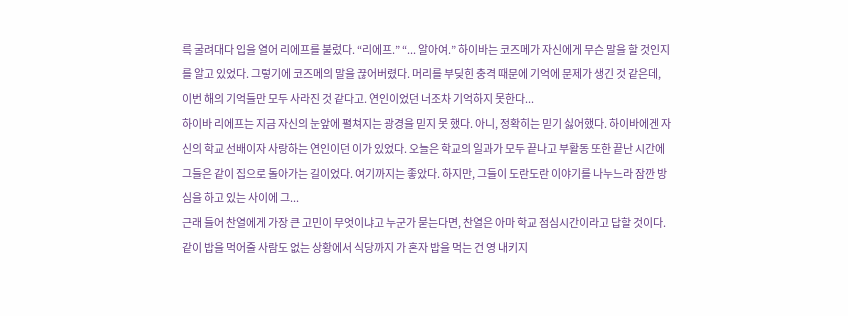륵 굴려대다 입을 열어 리에프를 불렀다. “리에프.” “... 알아여.” 하이바는 코즈메가 자신에게 무슨 말을 할 것인지를 알고 있었다. 그렇기에 코즈메의 말을 끊어버렸다. 머리를 부딪힌 충격 때문에 기억에 문제가 생긴 것 같은데, 이번 해의 기억들만 모두 사라진 것 같다고. 연인이었던 너조차 기억하지 못한다...
하이바 리에프는 지금 자신의 눈앞에 펼쳐지는 광경을 믿지 못 했다. 아니, 정확히는 믿기 싫어했다. 하이바에겐 자신의 학교 선배이자 사랑하는 연인이던 이가 있었다. 오늘은 학교의 일과가 모두 끝나고 부활동 또한 끝난 시간에 그들은 같이 집으로 돌아가는 길이었다. 여기까지는 좋았다. 하지만, 그들이 도란도란 이야기를 나누느라 잠깐 방심을 하고 있는 사이에 그...
근래 들어 찬열에게 가장 큰 고민이 무엇이냐고 누군가 묻는다면, 찬열은 아마 학교 점심시간이라고 답할 것이다. 같이 밥을 먹어줄 사람도 없는 상황에서 식당까지 가 혼자 밥을 먹는 건 영 내키지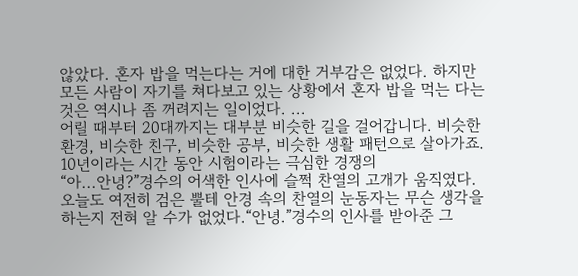않았다. 혼자 밥을 먹는다는 거에 대한 거부감은 없었다. 하지만 모든 사람이 자기를 쳐다보고 있는 상황에서 혼자 밥을 먹는 다는 것은 역시나 좀 꺼려지는 일이었다. ...
어릴 때부터 20대까지는 대부분 비슷한 길을 걸어갑니다. 비슷한 환경, 비슷한 친구, 비슷한 공부, 비슷한 생활 패턴으로 살아가죠. 10년이라는 시간 동안 시험이라는 극심한 경쟁의
“아...안녕?”경수의 어색한 인사에 슬쩍 찬열의 고개가 움직였다. 오늘도 여전히 검은 뿔테 안경 속의 찬열의 눈동자는 무슨 생각을 하는지 전혀 알 수가 없었다.“안녕.”경수의 인사를 받아준 그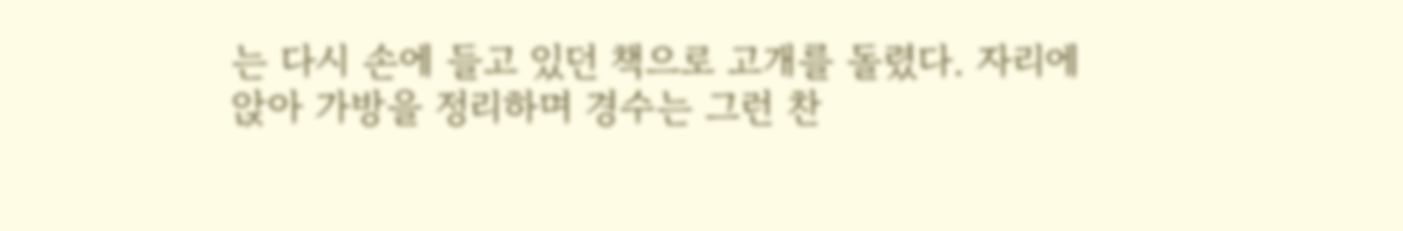는 다시 손에 들고 있던 책으로 고개를 돌렸다. 자리에 앉아 가방을 정리하며 경수는 그런 찬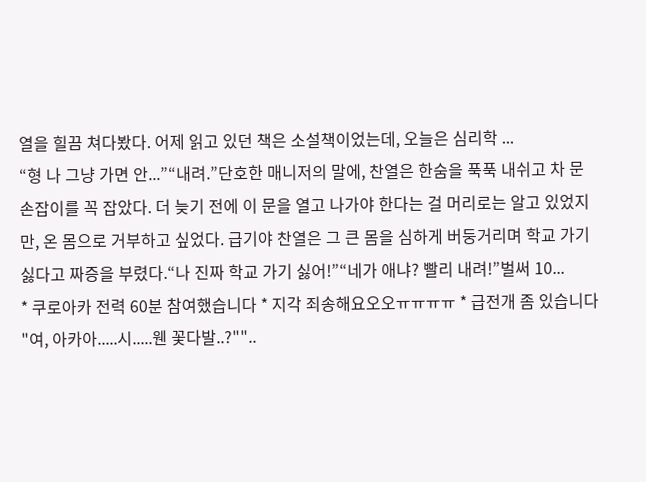열을 힐끔 쳐다봤다. 어제 읽고 있던 책은 소설책이었는데, 오늘은 심리학 ...
“형 나 그냥 가면 안...”“내려.”단호한 매니저의 말에, 찬열은 한숨을 푹푹 내쉬고 차 문 손잡이를 꼭 잡았다. 더 늦기 전에 이 문을 열고 나가야 한다는 걸 머리로는 알고 있었지만, 온 몸으로 거부하고 싶었다. 급기야 찬열은 그 큰 몸을 심하게 버둥거리며 학교 가기 싫다고 짜증을 부렸다.“나 진짜 학교 가기 싫어!”“네가 애냐? 빨리 내려!”벌써 10...
* 쿠로아카 전력 60분 참여했습니다 * 지각 죄송해요오오ㅠㅠㅠㅠ * 급전개 좀 있습니다 "여, 아카아.....시.....웬 꽃다발..?""..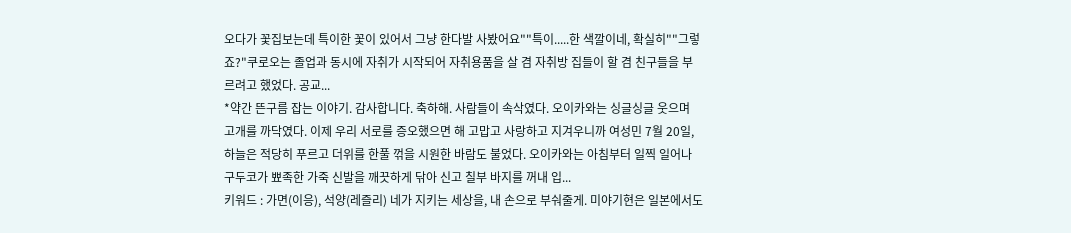오다가 꽃집보는데 특이한 꽃이 있어서 그냥 한다발 사봤어요""특이.....한 색깔이네, 확실히""그렇죠?"쿠로오는 졸업과 동시에 자취가 시작되어 자취용품을 살 겸 자취방 집들이 할 겸 친구들을 부르려고 했었다. 공교...
*약간 뜬구름 잡는 이야기. 감사합니다. 축하해. 사람들이 속삭였다. 오이카와는 싱글싱글 웃으며 고개를 까닥였다. 이제 우리 서로를 증오했으면 해 고맙고 사랑하고 지겨우니까 여성민 7월 20일, 하늘은 적당히 푸르고 더위를 한풀 꺾을 시원한 바람도 불었다. 오이카와는 아침부터 일찍 일어나 구두코가 뾰족한 가죽 신발을 깨끗하게 닦아 신고 칠부 바지를 꺼내 입...
키워드 : 가면(이응), 석양(레즐리) 네가 지키는 세상을, 내 손으로 부숴줄게. 미야기현은 일본에서도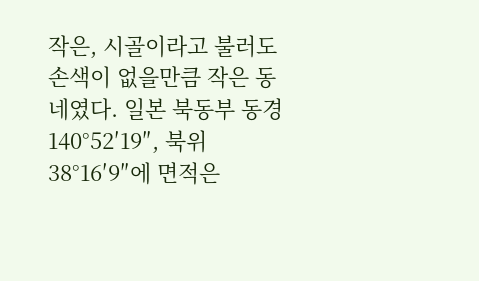작은, 시골이라고 불러도 손색이 없을만큼 작은 동네였다. 일본 북동부 동경 140°52′19″, 북위 38°16′9″에 면적은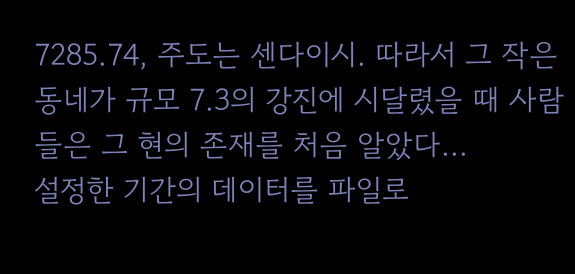7285.74, 주도는 센다이시. 따라서 그 작은 동네가 규모 7.3의 강진에 시달렸을 때 사람들은 그 현의 존재를 처음 알았다...
설정한 기간의 데이터를 파일로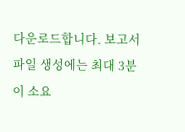다운로드합니다. 보고서 파일 생성에는 최대 3분이 소요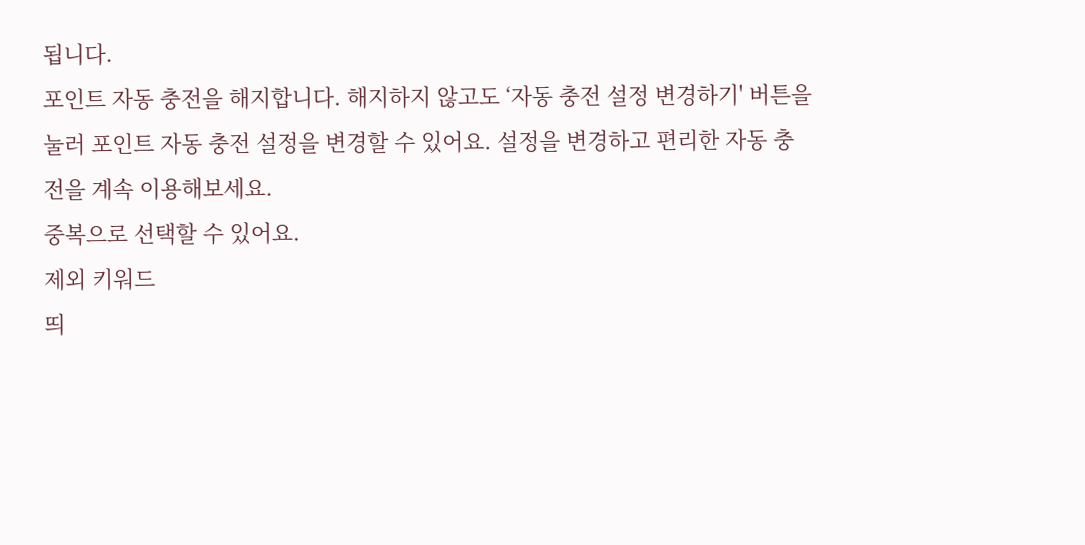됩니다.
포인트 자동 충전을 해지합니다. 해지하지 않고도 ‘자동 충전 설정 변경하기' 버튼을 눌러 포인트 자동 충전 설정을 변경할 수 있어요. 설정을 변경하고 편리한 자동 충전을 계속 이용해보세요.
중복으로 선택할 수 있어요.
제외 키워드
띄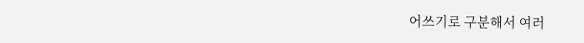어쓰기로 구분해서 여러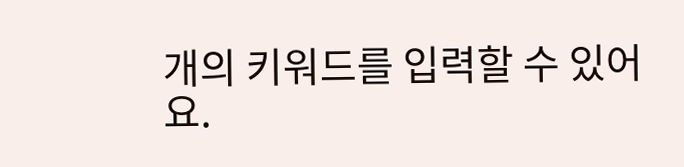개의 키워드를 입력할 수 있어요.